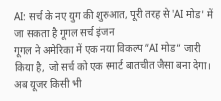AI: सर्च के नए युग की शुरुआत, पूरी तरह से 'AI मोड' में जा सकता है गूगल सर्च इंजन
गूगल ने अमेरिका में एक नया विकल्प “AI मोड” जारी किया है, जो सर्च को एक स्मार्ट बातचीत जैसा बना देगा। अब यूजर किसी भी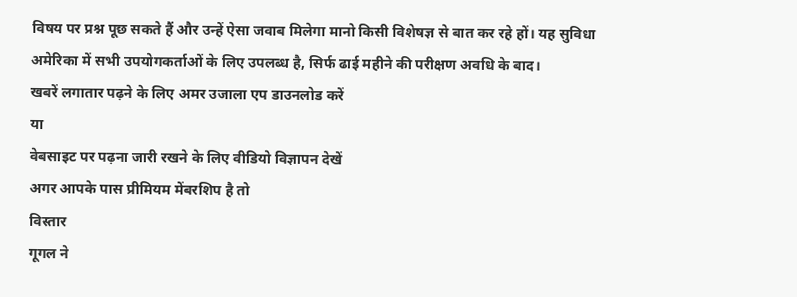विषय पर प्रश्न पूछ सकते हैं और उन्हें ऐसा जवाब मिलेगा मानो किसी विशेषज्ञ से बात कर रहे हों। यह सुविधा अमेरिका में सभी उपयोगकर्ताओं के लिए उपलब्ध है, सिर्फ ढाई महीने की परीक्षण अवधि के बाद।
खबरें लगातार पढ़ने के लिए अमर उजाला एप डाउनलोड करें
या
वेबसाइट पर पढ़ना जारी रखने के लिए वीडियो विज्ञापन देखें
अगर आपके पास प्रीमियम मेंबरशिप है तो
विस्तार
गूगल ने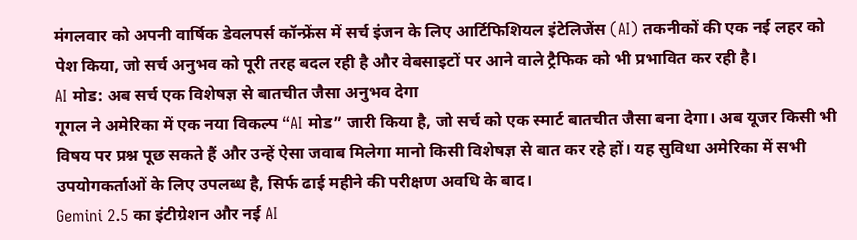मंगलवार को अपनी वार्षिक डेवलपर्स कॉन्फ्रेंस में सर्च इंजन के लिए आर्टिफिशियल इंटेलिजेंस (AI) तकनीकों की एक नई लहर को पेश किया, जो सर्च अनुभव को पूरी तरह बदल रही है और वेबसाइटों पर आने वाले ट्रैफिक को भी प्रभावित कर रही है।
AI मोड: अब सर्च एक विशेषज्ञ से बातचीत जैसा अनुभव देगा
गूगल ने अमेरिका में एक नया विकल्प “AI मोड” जारी किया है, जो सर्च को एक स्मार्ट बातचीत जैसा बना देगा। अब यूजर किसी भी विषय पर प्रश्न पूछ सकते हैं और उन्हें ऐसा जवाब मिलेगा मानो किसी विशेषज्ञ से बात कर रहे हों। यह सुविधा अमेरिका में सभी उपयोगकर्ताओं के लिए उपलब्ध है, सिर्फ ढाई महीने की परीक्षण अवधि के बाद।
Gemini 2.5 का इंटीग्रेशन और नई AI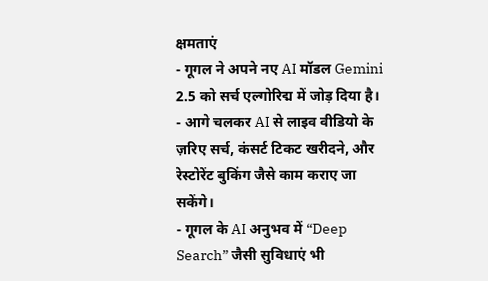क्षमताएं
- गूगल ने अपने नए AI मॉडल Gemini 2.5 को सर्च एल्गोरिद्म में जोड़ दिया है।
- आगे चलकर AI से लाइव वीडियो के ज़रिए सर्च, कंसर्ट टिकट खरीदने, और रेस्टोरेंट बुकिंग जैसे काम कराए जा सकेंगे।
- गूगल के AI अनुभव में “Deep Search” जैसी सुविधाएं भी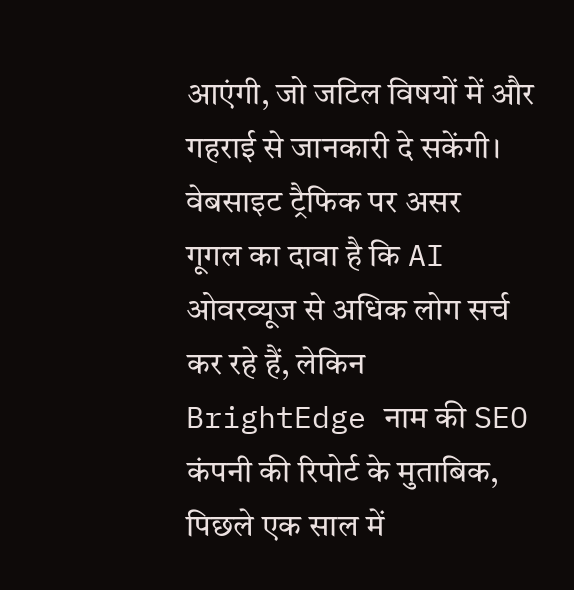आएंगी, जो जटिल विषयों में और गहराई से जानकारी दे सकेंगी।
वेबसाइट ट्रैफिक पर असर
गूगल का दावा है कि AI ओवरव्यूज से अधिक लोग सर्च कर रहे हैं, लेकिन BrightEdge नाम की SEO कंपनी की रिपोर्ट के मुताबिक, पिछले एक साल में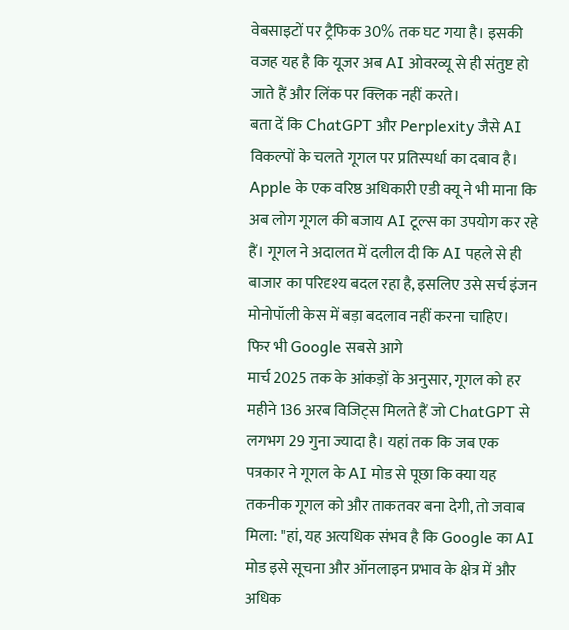वेबसाइटों पर ट्रैफिक 30% तक घट गया है। इसकी वजह यह है कि यूजर अब AI ओवरव्यू से ही संतुष्ट हो जाते हैं और लिंक पर क्लिक नहीं करते।
बता दें कि ChatGPT और Perplexity जैसे AI विकल्पों के चलते गूगल पर प्रतिस्पर्धा का दबाव है। Apple के एक वरिष्ठ अधिकारी एडी क्यू ने भी माना कि अब लोग गूगल की बजाय AI टूल्स का उपयोग कर रहे हैं। गूगल ने अदालत में दलील दी कि AI पहले से ही बाजार का परिदृश्य बदल रहा है, इसलिए उसे सर्च इंजन मोनोपॉली केस में बड़ा बदलाव नहीं करना चाहिए।
फिर भी Google सबसे आगे
मार्च 2025 तक के आंकड़ों के अनुसार, गूगल को हर महीने 136 अरब विजिट्स मिलते हैं जो ChatGPT से लगभग 29 गुना ज्यादा है। यहां तक कि जब एक पत्रकार ने गूगल के AI मोड से पूछा कि क्या यह तकनीक गूगल को और ताकतवर बना देगी, तो जवाब मिला: "हां, यह अत्यधिक संभव है कि Google का AI मोड इसे सूचना और ऑनलाइन प्रभाव के क्षेत्र में और अधिक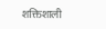शक्तिशाली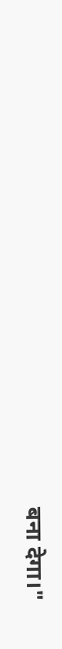बना देगा।"